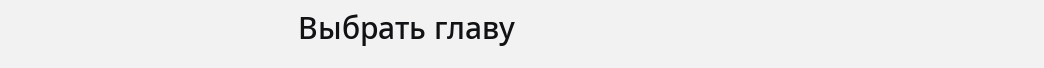Выбрать главу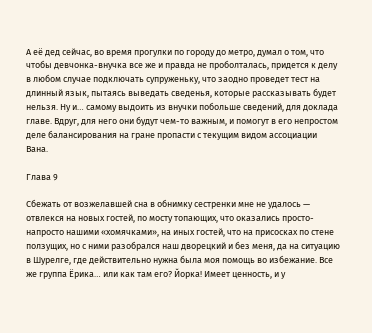А её дед сейчас, во время прогулки по городу до метро, думал о том, что чтобы девчонка-внучка все же и правда не проболталась, придется к делу в любом случае подключать супруженьку, что заодно проведет тест на длинный язык, пытаясь выведать сведенья, которые рассказывать будет нельзя. Ну и… самому выдоить из внучки побольше сведений, для доклада главе. Вдруг, для него они будут чем-то важным, и помогут в его непростом деле балансирования на гране пропасти с текущим видом ассоциации Вана.

Глава 9

Сбежать от возжелавшей сна в обнимку сестренки мне не удалось — отвлекся на новых гостей, по мосту топающих, что оказались просто-напросто нашими «хомячками», на иных гостей, что на присосках по стене ползущих, но с ними разобрался наш дворецкий и без меня, да на ситуацию в Шурелге, где действительно нужна была моя помощь во избежание. Все же группа Ёрика… или как там его? Йорка! Имеет ценность, и у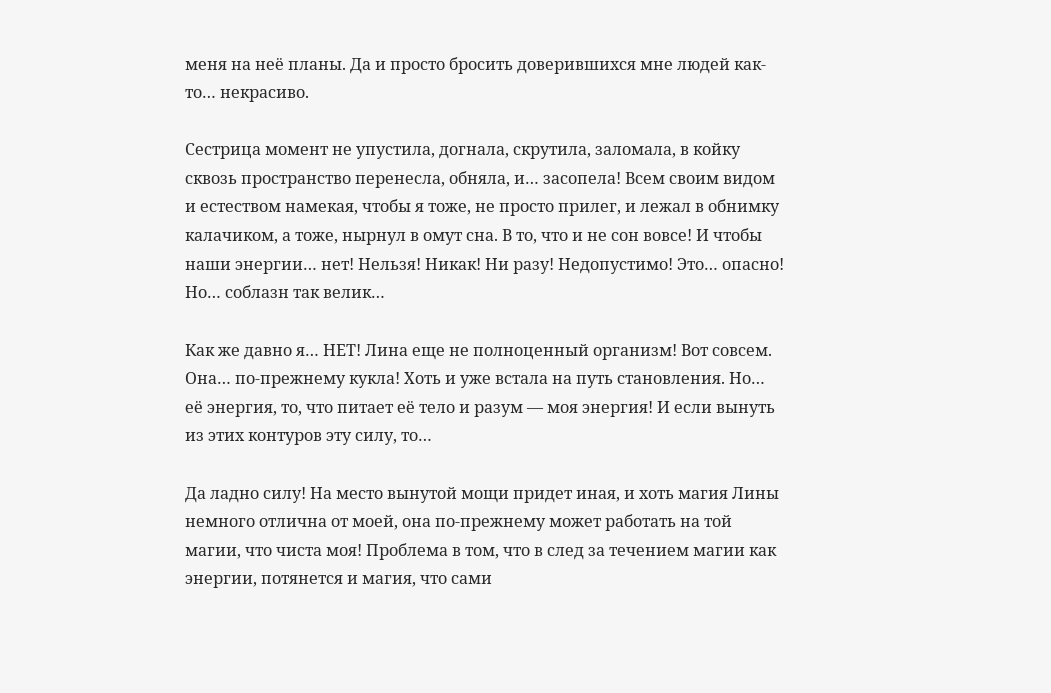меня на неё планы. Да и просто бросить доверившихся мне людей как-то… некрасиво.

Сестрица момент не упустила, догнала, скрутила, заломала, в койку сквозь пространство перенесла, обняла, и… засопела! Всем своим видом и естеством намекая, чтобы я тоже, не просто прилег, и лежал в обнимку калачиком, а тоже, нырнул в омут сна. В то, что и не сон вовсе! И чтобы наши энергии… нет! Нельзя! Никак! Ни разу! Недопустимо! Это… опасно! Но… соблазн так велик…

Как же давно я… НЕТ! Лина еще не полноценный организм! Вот совсем. Она… по-прежнему кукла! Хоть и уже встала на путь становления. Но… её энергия, то, что питает её тело и разум — моя энергия! И если вынуть из этих контуров эту силу, то…

Да ладно силу! На место вынутой мощи придет иная, и хоть магия Лины немного отлична от моей, она по-прежнему может работать на той магии, что чиста моя! Проблема в том, что в след за течением магии как энергии, потянется и магия, что сами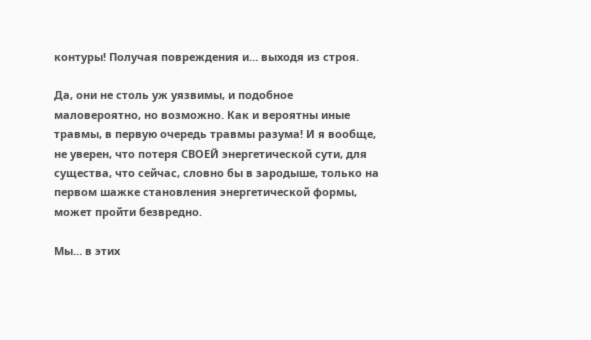контуры! Получая повреждения и… выходя из строя.

Да, они не столь уж уязвимы, и подобное маловероятно, но возможно. Как и вероятны иные травмы, в первую очередь травмы разума! И я вообще, не уверен, что потеря СВОЕЙ энергетической сути, для существа, что сейчас, словно бы в зародыше, только на первом шажке становления энергетической формы, может пройти безвредно.

Мы… в этих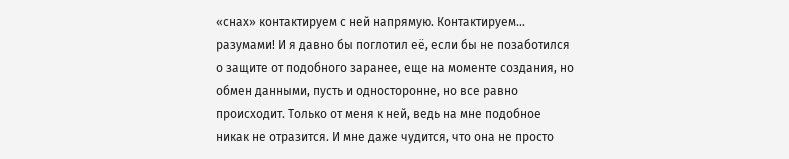«снах» контактируем с ней напрямую. Контактируем… разумами! И я давно бы поглотил её, если бы не позаботился о защите от подобного заранее, еще на моменте создания, но обмен данными, пусть и односторонне, но все равно происходит. Только от меня к ней, ведь на мне подобное никак не отразится. И мне даже чудится, что она не просто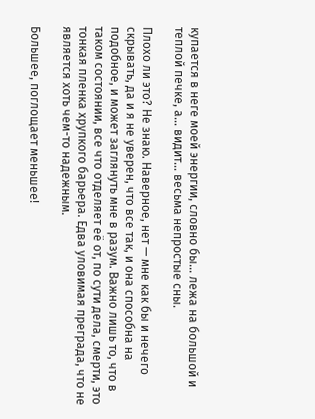купается в неге моей энергии, словно бы… лежа на большой и теплой печке, а… видит… весьма непростые сны.

Плохо ли это? Не знаю. Наверное, нет — мне как бы и нечего скрывать, да и я не уверен, что все так, и она способна на подобное, и может заглянуть мне в разум. Важно лишь то, что в таком состоянии, все что отделяет её от, по сути дела, смерти, это тонкая пленка хрупкого барьера. Едва уловимая преграда, что не является хоть чем-то надежным.

Большее, поглощает меньшее!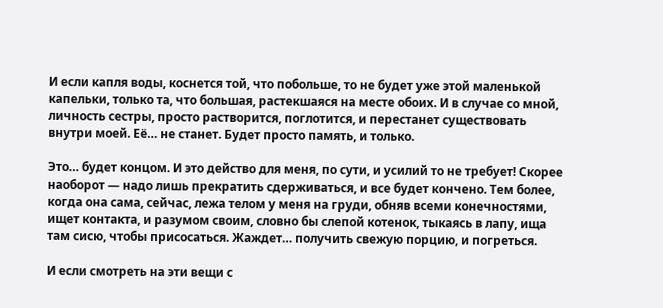И если капля воды, коснется той, что побольше, то не будет уже этой маленькой капельки, только та, что большая, растекшаяся на месте обоих. И в случае со мной, личность сестры, просто растворится, поглотится, и перестанет существовать внутри моей. Её… не станет. Будет просто память, и только.

Это… будет концом. И это действо для меня, по сути, и усилий то не требует! Скорее наоборот — надо лишь прекратить сдерживаться, и все будет кончено. Тем более, когда она сама, сейчас, лежа телом у меня на груди, обняв всеми конечностями, ищет контакта, и разумом своим, словно бы слепой котенок, тыкаясь в лапу, ища там сисю, чтобы присосаться. Жаждет… получить свежую порцию, и погреться.

И если смотреть на эти вещи с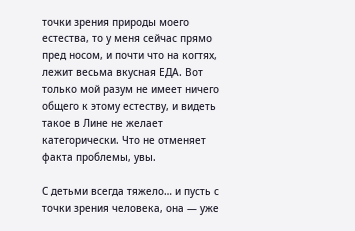точки зрения природы моего естества, то у меня сейчас прямо пред носом, и почти что на когтях, лежит весьма вкусная ЕДА. Вот только мой разум не имеет ничего общего к этому естеству, и видеть такое в Лине не желает категорически. Что не отменяет факта проблемы, увы.

С детьми всегда тяжело… и пусть с точки зрения человека, она — уже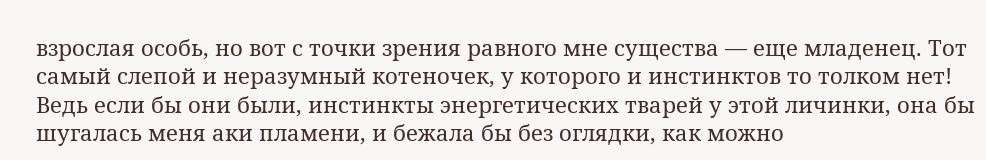взрослая особь, но вот с точки зрения равного мне существа — еще младенец. Тот самый слепой и неразумный котеночек, у которого и инстинктов то толком нет! Ведь если бы они были, инстинкты энергетических тварей у этой личинки, она бы шугалась меня аки пламени, и бежала бы без оглядки, как можно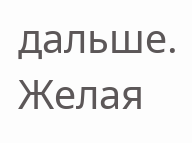дальше. Желая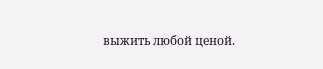выжить любой ценой.